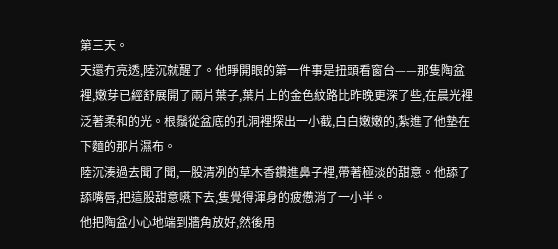第三天。
天還冇亮透,陸沉就醒了。他睜開眼的第一件事是扭頭看窗台——那隻陶盆裡,嫩芽已經舒展開了兩片葉子,葉片上的金色紋路比昨晚更深了些,在晨光裡泛著柔和的光。根鬚從盆底的孔洞裡探出一小截,白白嫩嫩的,紮進了他墊在下麵的那片濕布。
陸沉湊過去聞了聞,一股清冽的草木香鑽進鼻子裡,帶著極淡的甜意。他舔了舔嘴唇,把這股甜意嚥下去,隻覺得渾身的疲憊消了一小半。
他把陶盆小心地端到牆角放好,然後用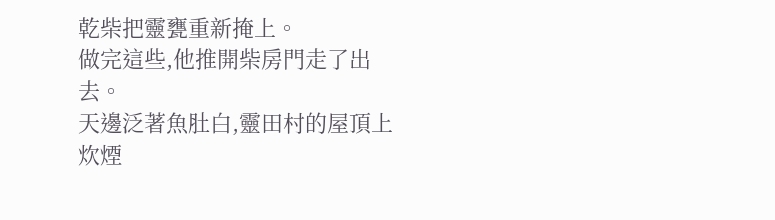乾柴把靈甕重新掩上。
做完這些,他推開柴房門走了出去。
天邊泛著魚肚白,靈田村的屋頂上炊煙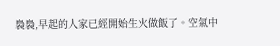裊裊,早起的人家已經開始生火做飯了。空氣中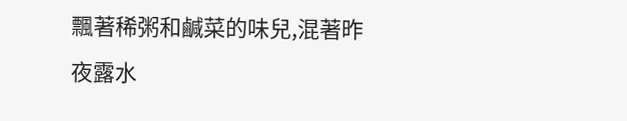飄著稀粥和鹹菜的味兒,混著昨夜露水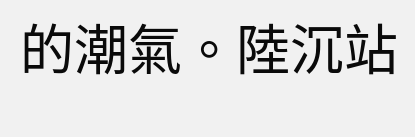的潮氣。陸沉站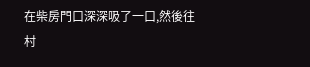在柴房門口深深吸了一口,然後往村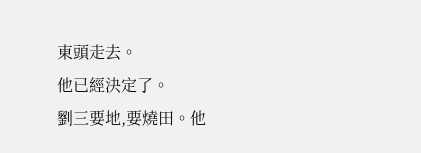東頭走去。
他已經決定了。
劉三要地,要燒田。他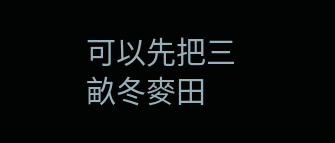可以先把三畝冬麥田